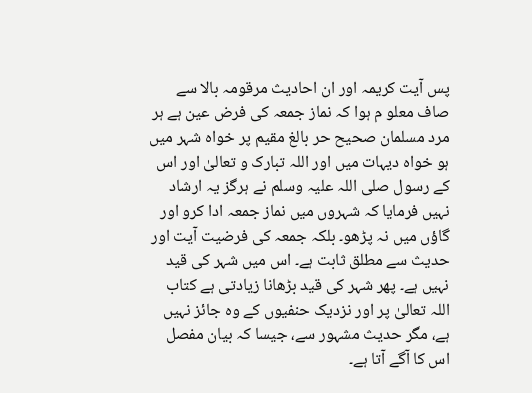پس آیت کریمہ اور ان احادیث مرقومہ بالا سے صاف معلو م ہوا کہ نماز جمعہ کی فرض عین ہے ہر مرد مسلمان صحیح حر بالغ مقیم پر خواہ شہر میں ہو خواہ دیہات میں اور اللہ تبارک و تعالیٰ اور اس کے رسول صلی اللہ علیہ وسلم نے ہرگز یہ ارشاد نہیں فرمایا کہ شہروں میں نماز جمعہ ادا کرو اور گاؤں میں نہ پڑھو۔ بلکہ جمعہ کی فرضیت آیت اور حدیث سے مطلق ثابت ہے۔ اس میں شہر کی قید نہیں ہے۔ پھر شہر کی قید بڑھانا زیادتی ہے کتاب اللہ تعالیٰ پر اور نزدیک حنفیوں کے وہ جائز نہیں ہے، مگر حدیث مشہور سے، جیسا کہ بیان مفصل اس کا آگے آتا ہے۔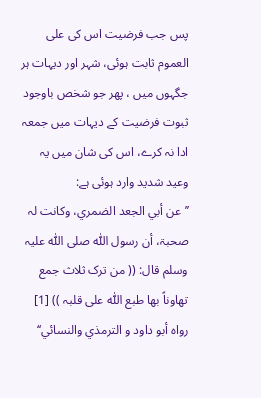پس جب فرضیت اس کی علی العموم ثابت ہوئی، شہر اور دیہات ہر جگہوں میں ، پھر جو شخص باوجود ثبوت فرضیت کے دیہات میں جمعہ ادا نہ کرے، اس کی شان میں یہ وعید شدید وارد ہوئی ہے:
’’عن أبي الجعد الضمري، وکانت لہ صحبۃ، أن رسول اللّٰه صلی اللّٰه علیہ وسلم قال: (( من ترک ثلاث جمع تھاوناً بھا طبع اللّٰه علی قلبہ )) [1] رواہ أبو داود و الترمذي والنسائي‘‘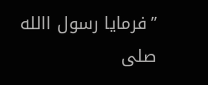’’فرمایا رسول االله صلی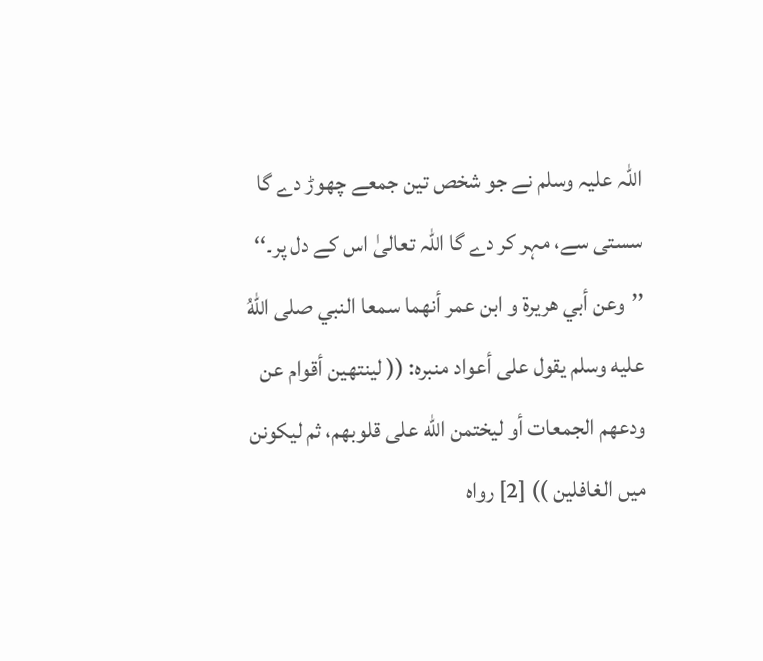اللہ علیہ وسلم نے جو شخص تین جمعے چھوڑ دے گا سستی سے، مہر کر دے گا اللہ تعالیٰ اس کے دل پر۔‘‘
’’وعن أبي ھریرۃ و ابن عمر أنھما سمعا النبي صلی اللّٰهُ علیه وسلم یقول علی أعواد منبرہ: (( لینتھین أقوام عن ودعھم الجمعات أو لیختمن اللّٰه علی قلوبھم، ثم لیکونن میں الغافلین )) [2] رواہ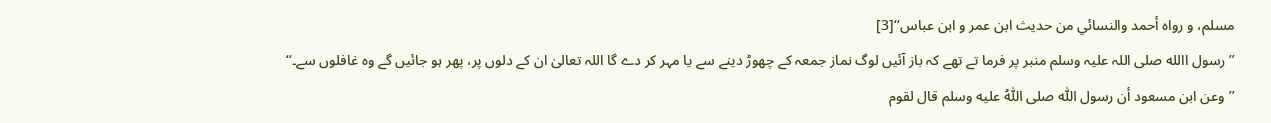مسلم، و رواہ أحمد والنسائي من حدیث ابن عمر و ابن عباس‘‘[3]
’’رسول االله صلی اللہ علیہ وسلم منبر پر فرما تے تھے کہ باز آئیں لوگ نماز جمعہ کے چھوڑ دینے سے یا مہر کر دے گا اللہ تعالیٰ ان کے دلوں پر، پھر ہو جائیں گے وہ غافلوں سے۔‘‘
’’وعن ابن مسعود أن رسول اللّٰه صلی اللّٰهُ علیه وسلم قال لقوم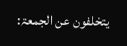یتخلفون عن الجمعۃ: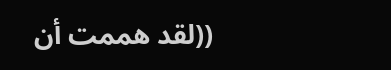((لقد ھممت أن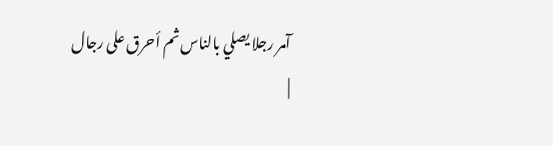آمر رجلا یصلي بالناس ثم أحرق علی رجال
|